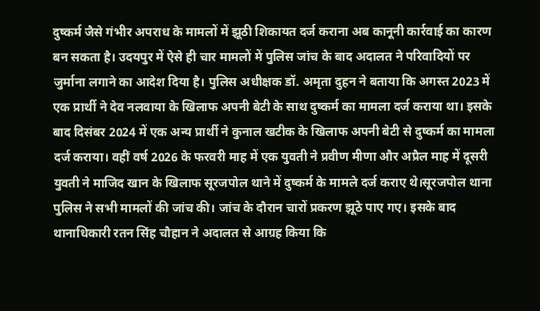दुष्कर्म जैसे गंभीर अपराध के मामलों में झूठी शिकायत दर्ज कराना अब कानूनी कार्रवाई का कारण बन सकता है। उदयपुर में ऐसे ही चार मामलों में पुलिस जांच के बाद अदालत ने परिवादियों पर जुर्माना लगाने का आदेश दिया है। पुलिस अधीक्षक डॉ. अमृता दुहन ने बताया कि अगस्त 2023 में एक प्रार्थी ने देव नलवाया के खिलाफ अपनी बेटी के साथ दुष्कर्म का मामला दर्ज कराया था। इसके बाद दिसंबर 2024 में एक अन्य प्रार्थी ने कुनाल खटीक के खिलाफ अपनी बेटी से दुष्कर्म का मामला दर्ज कराया। वहीं वर्ष 2026 के फरवरी माह में एक युवती ने प्रवीण मीणा और अप्रैल माह में दूसरी युवती ने माजिद खान के खिलाफ सूरजपोल थाने में दुष्कर्म के मामले दर्ज कराए थे।सूरजपोल थाना पुलिस ने सभी मामलों की जांच की। जांच के दौरान चारों प्रकरण झूठे पाए गए। इसके बाद थानाधिकारी रतन सिंह चौहान ने अदालत से आग्रह किया कि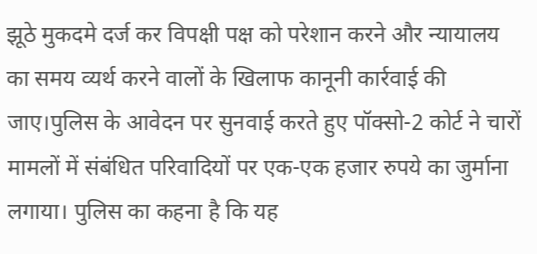झूठे मुकदमे दर्ज कर विपक्षी पक्ष को परेशान करने और न्यायालय का समय व्यर्थ करने वालों के खिलाफ कानूनी कार्रवाई की जाए।पुलिस के आवेदन पर सुनवाई करते हुए पॉक्सो-2 कोर्ट ने चारों मामलों में संबंधित परिवादियों पर एक-एक हजार रुपये का जुर्माना लगाया। पुलिस का कहना है कि यह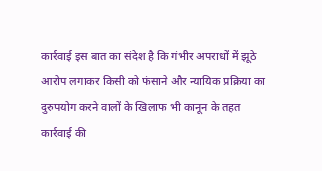कार्रवाई इस बात का संदेश है कि गंभीर अपराधों में झूठे आरोप लगाकर किसी को फंसाने और न्यायिक प्रक्रिया का दुरुपयोग करने वालों के खिलाफ भी कानून के तहत कार्रवाई की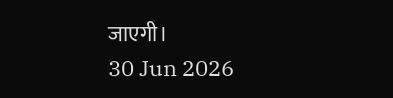जाएगी।
30 Jun 2026